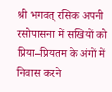श्री भगवत् रसिक अपनी रसोपासना में सखियों को प्रिया–प्रियतम के अंगों में निवास करने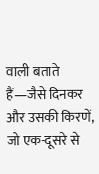वाली बताते हैं—जैसे दिनकर और उसकी किरणें, जो एक-दूसरे से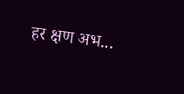हर क्षण अभ...